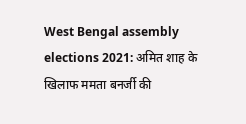West Bengal assembly elections 2021: अमित शाह के खिलाफ ममता बनर्जी की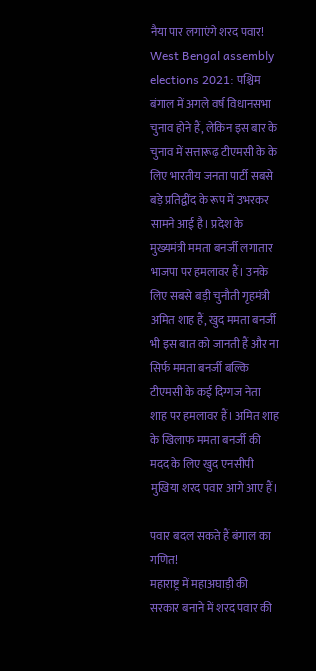नैया पार लगाएंगे शरद पवार!
West Bengal assembly elections 2021: पश्चिम बंगाल में अगले वर्ष विधानसभा चुनाव होने हैं, लेकिन इस बार के चुनाव में सत्तारूढ़ टीएमसी के के लिए भारतीय जनता पार्टी सबसे बड़े प्रतिद्वींद के रूप में उभरकर सामने आई है। प्रदेश के मुख्यमंत्री ममता बनर्जी लगातार भाजपा पर हमलावर हैं। उनके लिए सबसे बड़ी चुनौती गृहमंत्री अमित शाह हैं, खुद ममता बनर्जी भी इस बात को जानती हैं और ना सिर्फ ममता बनर्जी बल्कि टीएमसी के कई दिग्गज नेता शाह पर हमलावर हैं। अमित शाह के खिलाफ ममता बनर्जी की मदद के लिए खुद एनसीपी मुखिया शरद पवार आगे आए हैं।

पवार बदल सकते हैं बंगाल का गणित!
महाराष्ट्र में महाअघाड़ी की सरकार बनाने में शरद पवार की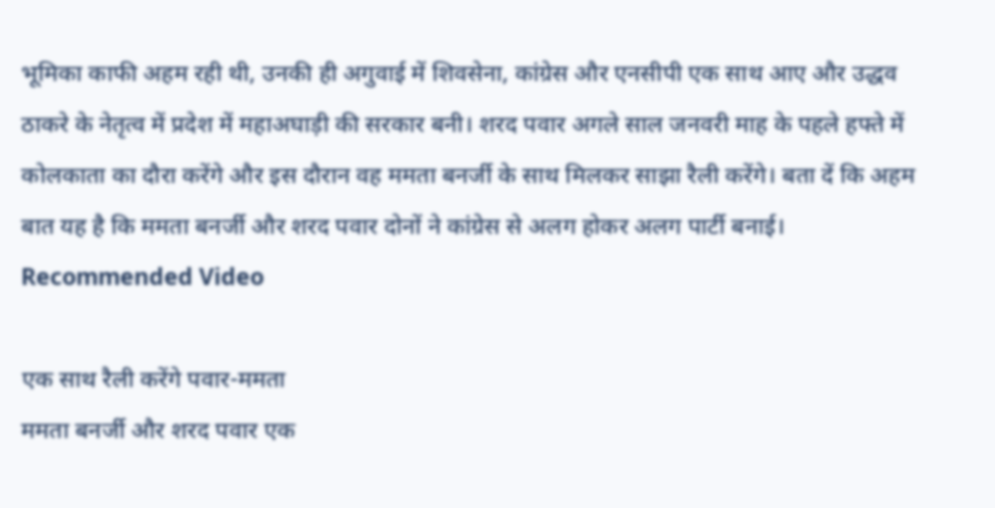भूमिका काफी अहम रही थी, उनकी ही अगुवाई में शिवसेना, कांग्रेस और एनसीपी एक साथ आए और उद्धव ठाकरे के नेतृत्व में प्रदेश में महाअघाड़ी की सरकार बनी। शरद पवार अगले साल जनवरी माह के पहले हफ्ते में कोलकाता का दौरा करेंगे और इस दौरान वह ममता बनर्जी के साथ मिलकर साझा रैली करेंगे। बता दें कि अहम बात यह है कि ममता बनर्जी और शरद पवार दोनों ने कांग्रेस से अलग होकर अलग पार्टी बनाई।
Recommended Video

एक साथ रैली करेंगे पवार-ममता
ममता बनर्जी और शरद पवार एक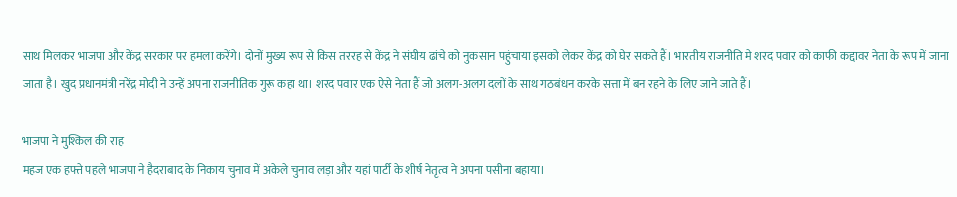साथ मिलकर भाजपा और केंद्र सरकार पर हमला करेंगे। दोनों मुख्य रूप से किस तररह से केंद्र ने संघीय ढांचे को नुकसान पहुंचाया इसको लेकर केंद्र को घेर सकते हैं। भारतीय राजनीति मे शरद पवार को काफी कद्दावर नेता के रूप में जाना जाता है। खुद प्रधानमंत्री नरेंद्र मोदी ने उन्हें अपना राजनीतिक गुरू कहा था। शरद पवार एक ऐसे नेता हैं जो अलग-अलग दलों के साथ गठबंधन करके सत्ता में बन रहने के लिए जाने जाते हैं।

भाजपा ने मुश्किल की राह
महज एक हफ्ते पहले भाजपा ने हैदराबाद के निकाय चुनाव में अकेले चुनाव लड़ा और यहां पार्टी के शीर्ष नेतृत्व ने अपना पसीना बहाया।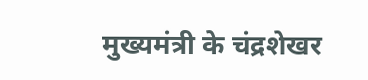मुख्यमंत्री के चंद्रशेखर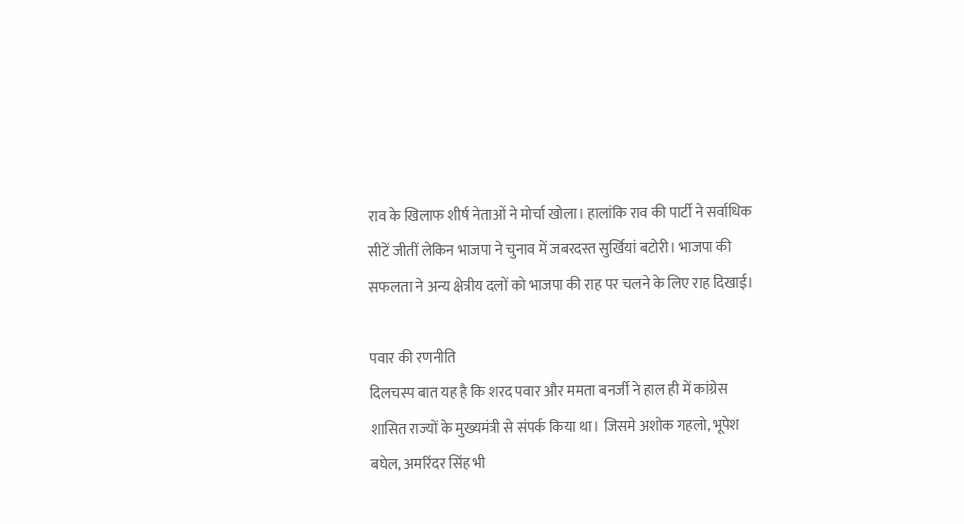राव के खिलाफ शीर्ष नेताओं ने मोर्चा खोला। हालांकि राव की पार्टी ने सर्वाधिक सीटें जीतीं लेकिन भाजपा ने चुनाव में जबरदस्त सुर्खियां बटोरी। भाजपा की सफलता ने अन्य क्षेत्रीय दलों को भाजपा की राह पर चलने के लिए राह दिखाई।

पवार की रणनीति
दिलचस्प बात यह है कि शरद पवार और ममता बनर्जी ने हाल ही में कांग्रेस शासित राज्यों के मुख्यमंत्री से संपर्क किया था। जिसमे अशोक गहलो, भूपेश बघेल, अमरिंदर सिंह भी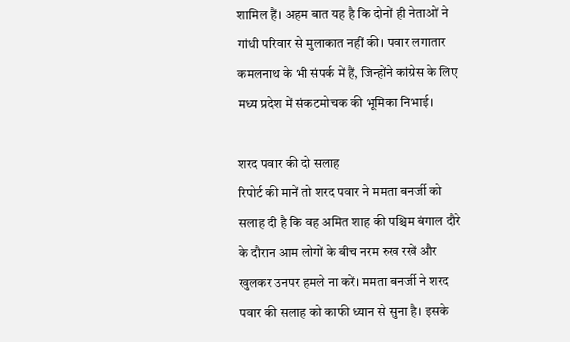शामिल हैं। अहम बात यह है कि दोनों ही नेताओं ने गांधी परिवार से मुलाकात नहीं की। पवार लगातार कमलनाथ के भी संपर्क में हैं, जिन्होंने कांग्रेस के लिए मध्य प्रदेश में संकटमोचक की भूमिका निभाई।

शरद पवार की दो सलाह
रिपोर्ट की मानें तो शरद पवार ने ममता बनर्जी को सलाह दी है कि वह अमित शाह की पश्चिम बंगाल दौरे के दौरान आम लोगों के बीच नरम रुख रखें और खुलकर उनपर हमले ना करें। ममता बनर्जी ने शरद पवार की सलाह को काफी ध्यान से सुना है। इसके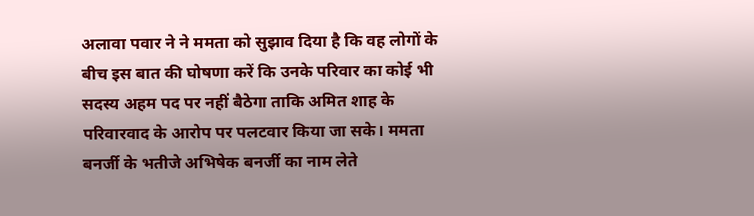अलावा पवार ने ने ममता को सुझाव दिया है कि वह लोगों के बीच इस बात की घोषणा करें कि उनके परिवार का कोई भी सदस्य अहम पद पर नहीं बैठेगा ताकि अमित शाह के परिवारवाद के आरोप पर पलटवार किया जा सके। ममता बनर्जी के भतीजे अभिषेक बनर्जी का नाम लेते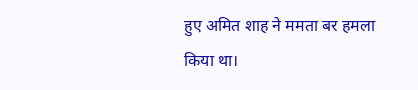हुए अमित शाह ने ममता बर हमला किया था।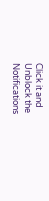Click it and Unblock the Notifications